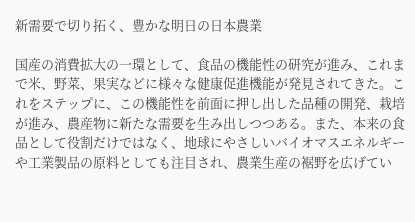新需要で切り拓く、豊かな明日の日本農業

国産の消費拡大の一環として、食品の機能性の研究が進み、これまで米、野菜、果実などに様々な健康促進機能が発見されてきた。これをステップに、この機能性を前面に押し出した品種の開発、栽培が進み、農産物に新たな需要を生み出しつつある。また、本来の食品として役割だけではなく、地球にやさしいバイオマスエネルギーや工業製品の原料としても注目され、農業生産の裾野を広げてい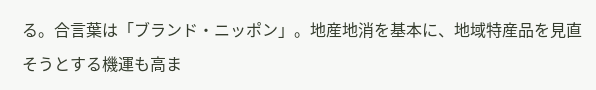る。合言葉は「ブランド・ニッポン」。地産地消を基本に、地域特産品を見直そうとする機運も高ま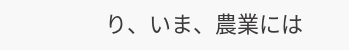り、いま、農業には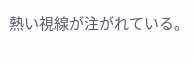熱い視線が注がれている。